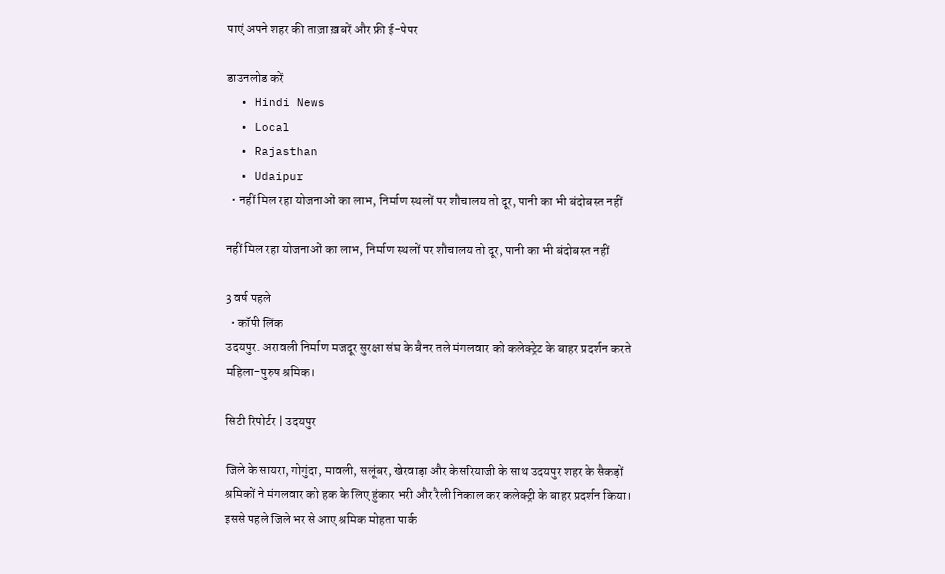पाएं अपने शहर की ताज़ा ख़बरें और फ्री ई-पेपर

डाउनलोड करें
  • Hindi News
  • Local
  • Rajasthan
  • Udaipur
  • नहीं मिल रहा योजनाओं का लाभ, निर्माण स्थलों पर शौचालय तो दूर, पानी का भी बंदोबस्त नहीं

नहीं मिल रहा योजनाओं का लाभ, निर्माण स्थलों पर शौचालय तो दूर, पानी का भी बंदोबस्त नहीं

3 वर्ष पहले
  • कॉपी लिंक
उदयपुर. अरावली निर्माण मजदूर सुरक्षा संघ के बैनर तले मंगलवार को कलेक्ट्रेट के बाहर प्रदर्शन करते महिला-पुरुष श्रमिक।

सिटी रिपोर्टर | उदयपुर

जिले के सायरा, गोगुंदा, मावली, सलूंबर, खेरवाड़ा और केसरियाजी के साथ उदयपुर शहर के सैकड़ों श्रमिकों ने मंगलवार को हक के लिए हुंकार भरी और रैली निकाल कर कलेक्ट्री के बाहर प्रदर्शन किया। इससे पहले जिले भर से आए श्रमिक मोहता पार्क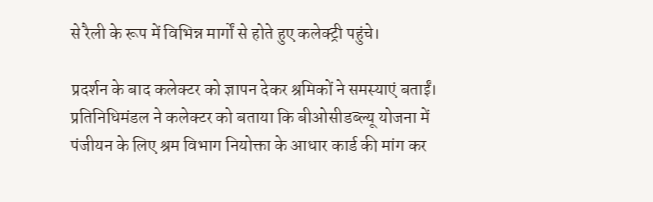से रैली के रूप में विभिन्न मार्गों से होते हुए कलेक्ट्री पहुंचे।

प्रदर्शन के बाद कलेक्टर को ज्ञापन देकर श्रमिकों ने समस्याएं बताईं। प्रतिनिधिमंडल ने कलेक्टर को बताया कि बीओसीडब्ल्यू योजना में पंजीयन के लिए श्रम विभाग नियोक्ता के आधार कार्ड की मांग कर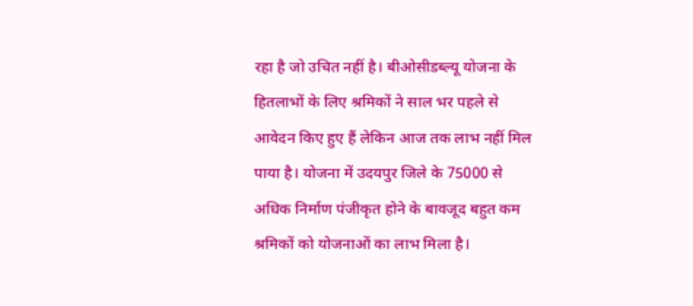रहा है जो उचित नहीं है। बीओसीडब्ल्यू योजना के हितलाभों के लिए श्रमिकों ने साल भर पहले से आवेदन किए हुए हैं लेकिन आज तक लाभ नहीं मिल पाया है। योजना में उदयपुर जिले के 75000 से अधिक निर्माण पंजीकृत होने के बावजूद बहुत कम श्रमिकों को योजनाओं का लाभ मिला है।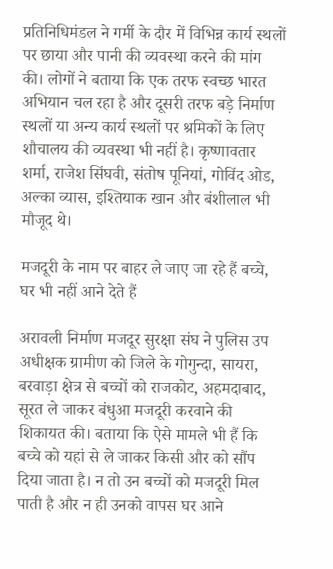प्रतिनिधिमंडल ने गर्मी के दौर में विभिन्न कार्य स्थलों पर छाया और पानी की व्यवस्था करने की मांग की। लोगों ने बताया कि एक तरफ स्वच्छ भारत अभियान चल रहा है और दूसरी तरफ बड़े निर्माण स्थलों या अन्य कार्य स्थलों पर श्रमिकों के लिए शौचालय की व्यवस्था भी नहीं है। कृष्णावतार शर्मा, राजेश सिंघवी, संतोष पूनियां, गोविंद ओड, अल्का व्यास, इश्तियाक खान और बंशीलाल भी मौजूद थे।

मजदूरी के नाम पर बाहर ले जाए जा रहे हैं बच्चे, घर भी नहीं आने देते हैं

अरावली निर्माण मजदूर सुरक्षा संघ ने पुलिस उप अधीक्षक ग्रामीण को जिले के गोगुन्दा, सायरा, बरवाड़ा क्षेत्र से बच्चों को राजकोट, अहमदाबाद, सूरत ले जाकर बंधुआ मजदूरी करवाने की शिकायत की। बताया कि ऐसे मामले भी हैं कि बच्चे को यहां से ले जाकर किसी और को सौंप दिया जाता है। न तो उन बच्चों को मजदूरी मिल पाती है और न ही उनको वापस घर आने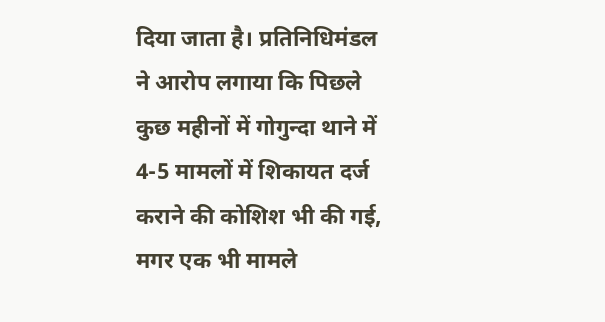दिया जाता है। प्रतिनिधिमंडल ने आरोप लगाया कि पिछले कुछ महीनों में गोगुन्दा थाने में 4-5 मामलों में शिकायत दर्ज कराने की कोशिश भी की गई, मगर एक भी मामले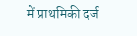में प्राथमिकी दर्ज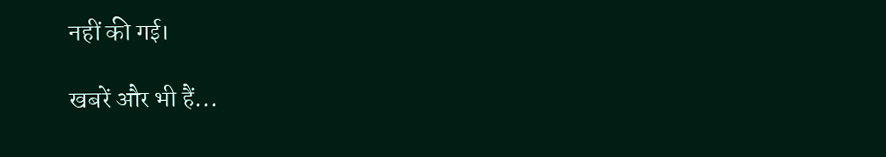नहीं की गई।

खबरें और भी हैं...